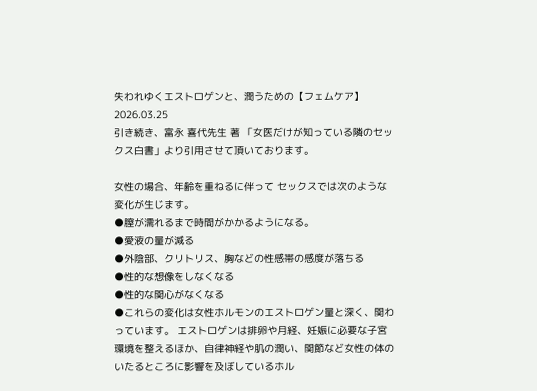失われゆくエストロゲンと、潤うための【フェムケア】
2026.03.25
引き続き、富永 喜代先生 著 「女医だけが知っている隣のセックス白書」より引用させて頂いております。

女性の場合、年齢を重ねるに伴って セックスでは次のような変化が生じます。
●膣が濡れるまで時間がかかるようになる。
●愛液の量が減る
●外陰部、クリトリス、胸などの性感帯の感度が落ちる
●性的な想像をしなくなる
●性的な関心がなくなる
●これらの変化は女性ホルモンのエストロゲン量と深く、関わっています。 エストロゲンは排卵や月経、妊娠に必要な子宮環境を整えるほか、自律神経や肌の潤い、関節など女性の体のいたるところに影響を及ぼしているホル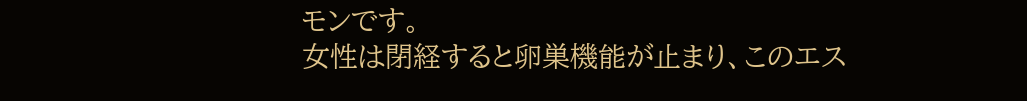モンです。
女性は閉経すると卵巣機能が止まり、このエス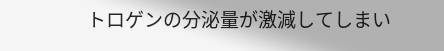トロゲンの分泌量が激減してしまい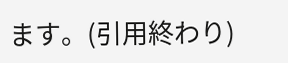ます。(引用終わり)